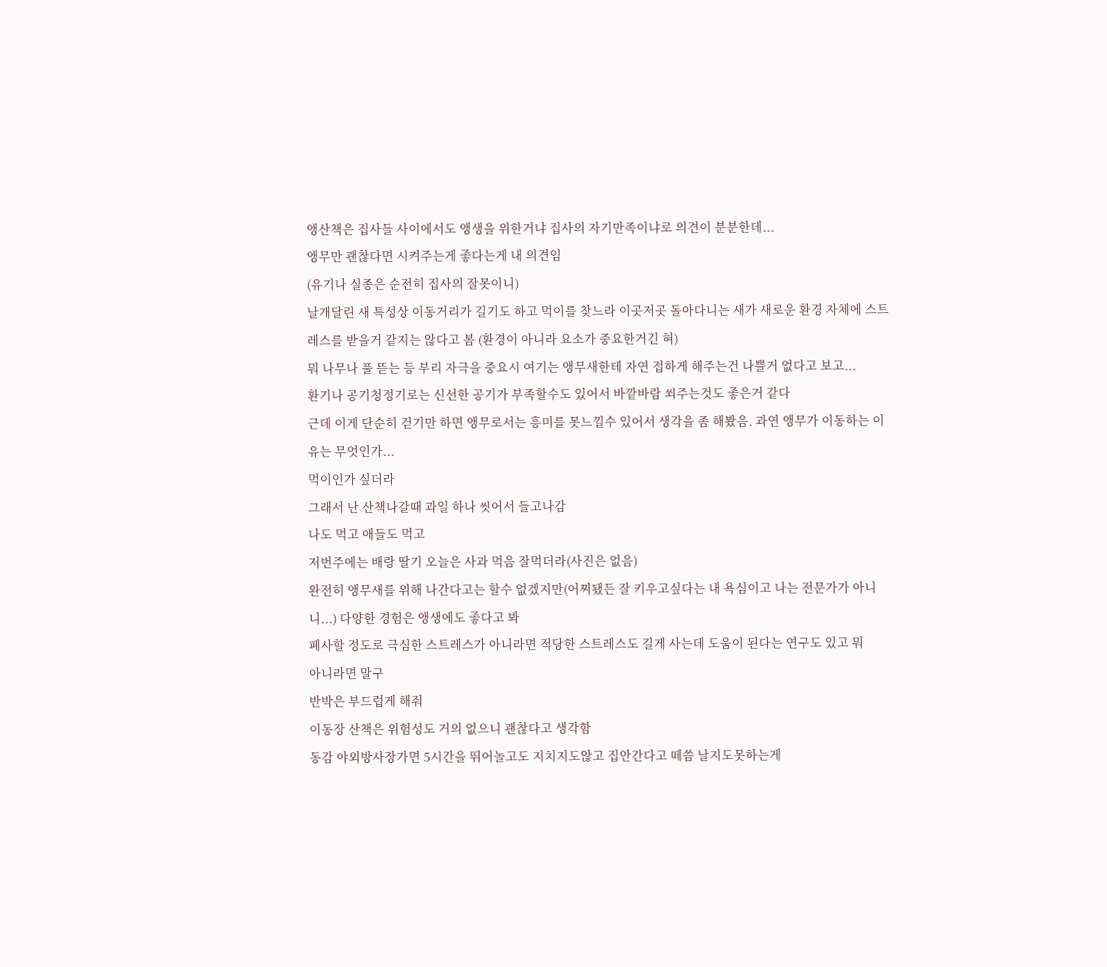앵산책은 집사들 사이에서도 앵생을 위한거냐 집사의 자기만족이냐로 의견이 분분한데...
앵무만 괜찮다면 시켜주는게 좋다는게 내 의견임
(유기나 실종은 순전히 집사의 잘못이니)
날개달린 새 특성상 이동거리가 길기도 하고 먹이를 찾느라 이곳저곳 돌아다니는 새가 새로운 환경 자체에 스트레스를 받을거 같지는 않다고 봄 (환경이 아니라 요소가 중요한거긴 혀)
뭐 나무나 풀 뜯는 등 부리 자극을 중요시 여기는 앵무새한테 자연 접하게 해주는건 나쁠거 없다고 보고...
환기나 공기청정기로는 신선한 공기가 부족할수도 있어서 바깥바람 쐬주는것도 좋은거 같다
근데 이게 단순히 걷기만 하면 앵무로서는 흥미를 못느낄수 있어서 생각을 좀 해봤음. 과연 앵무가 이동하는 이유는 무엇인가...
먹이인가 싶더라
그래서 난 산책나갈때 과일 하나 씻어서 들고나감
나도 먹고 애들도 먹고
저번주에는 배랑 딸기 오늘은 사과 먹음 잘먹더라(사진은 없음)
완전히 앵무새를 위해 나간다고는 할수 없겠지만(어찌됐든 잘 키우고싶다는 내 욕심이고 나는 전문가가 아니니...) 다양한 경험은 앵생에도 좋다고 봐
폐사할 정도로 극심한 스트레스가 아니라면 적당한 스트레스도 길게 사는데 도움이 된다는 연구도 있고 뭐
아니라면 말구
반박은 부드럽게 해줘
이동장 산책은 위험성도 거의 없으니 괜찮다고 생각함
동감 야외방사장가면 5시간을 뛰어놀고도 지치지도않고 집안간다고 떼씀 날지도못하는게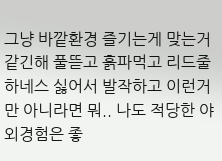그냥 바깥환경 즐기는게 맞는거같긴해 풀뜯고 흙파먹고 리드줄 하네스 싫어서 발작하고 이런거만 아니라면 뭐.. 나도 적당한 야외경험은 좋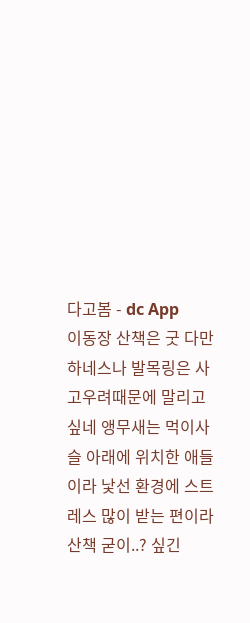다고봄 - dc App
이동장 산책은 굿 다만 하네스나 발목링은 사고우려때문에 말리고싶네 앵무새는 먹이사슬 아래에 위치한 애들이라 낯선 환경에 스트레스 많이 받는 편이라 산책 굳이..? 싶긴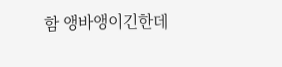함 앵바앵이긴한데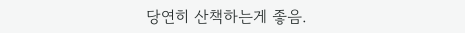당연히 산책하는게 좋음.